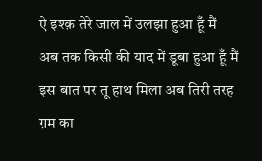ऐ इश्क़ तेरे जाल में उलझा हुआ हूँ मैं
अब तक किसी की याद में डूबा हुआ हूँ मैं
इस बात पर तू हाथ मिला अब तिरी तरह
ग़म का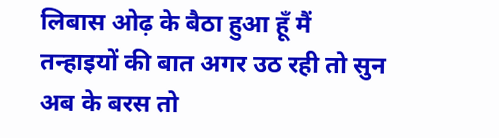लिबास ओढ़ के बैठा हुआ हूँ मैं
तन्हाइयों की बात अगर उठ रही तो सुन
अब के बरस तो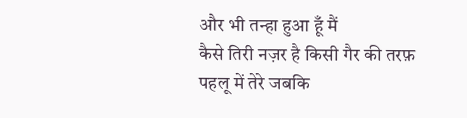और भी तन्हा हुआ हूँ मैं
कैसे तिरी नज़र है किसी गैर की तरफ़
पहलू में तेरे जबकि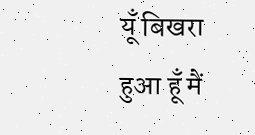यूँ बिखरा हुआ हूँ मैं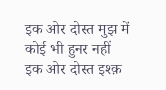इक ओर दोस्त मुझ में कोई भी हुनर नहीं
इक ओर दोस्त इश्क़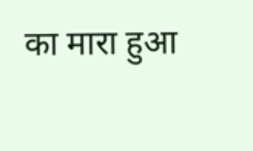का मारा हुआ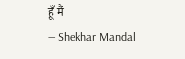हूँ मैं
— Shekhar Mandal